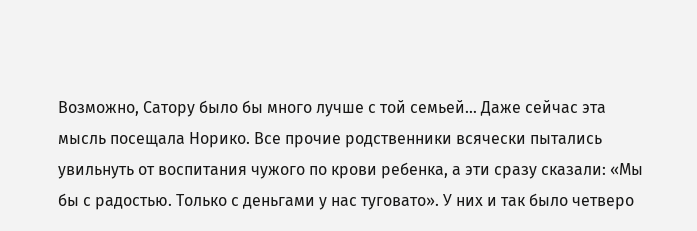Возможно, Сатору было бы много лучше с той семьей… Даже сейчас эта мысль посещала Норико. Все прочие родственники всячески пытались увильнуть от воспитания чужого по крови ребенка, а эти сразу сказали: «Мы бы с радостью. Только с деньгами у нас туговато». У них и так было четверо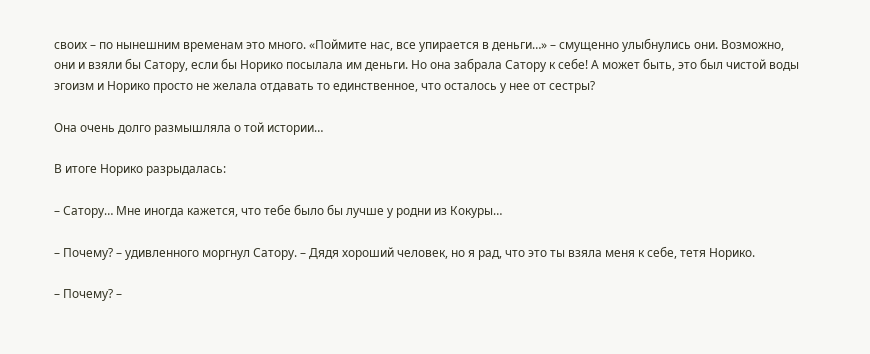своих – по нынешним временам это много. «Поймите нас, все упирается в деньги…» – смущенно улыбнулись они. Возможно, они и взяли бы Сатору, если бы Норико посылала им деньги. Но она забрала Сатору к себе! А может быть, это был чистой воды эгоизм и Норико просто не желала отдавать то единственное, что осталось у нее от сестры?

Она очень долго размышляла о той истории…

В итоге Норико разрыдалась:

– Сатору… Мне иногда кажется, что тебе было бы лучше у родни из Кокуры…

– Почему? – удивленного моргнул Сатору. – Дядя хороший человек, но я рад, что это ты взяла меня к себе, тетя Норико.

– Почему? –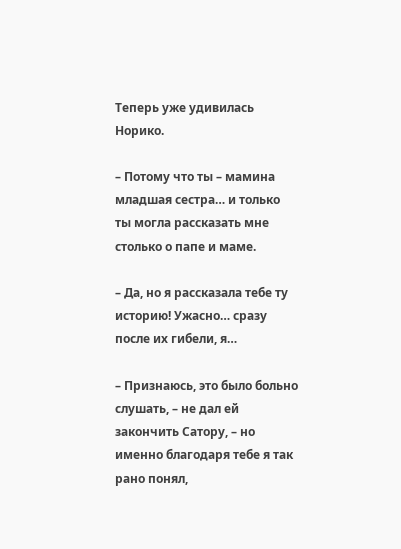Теперь уже удивилась Норико.

– Потому что ты – мамина младшая сестра… и только ты могла рассказать мне столько о папе и маме.

– Да, но я рассказала тебе ту историю! Ужасно… сразу после их гибели, я…

– Признаюсь, это было больно слушать, – не дал ей закончить Сатору, – но именно благодаря тебе я так рано понял,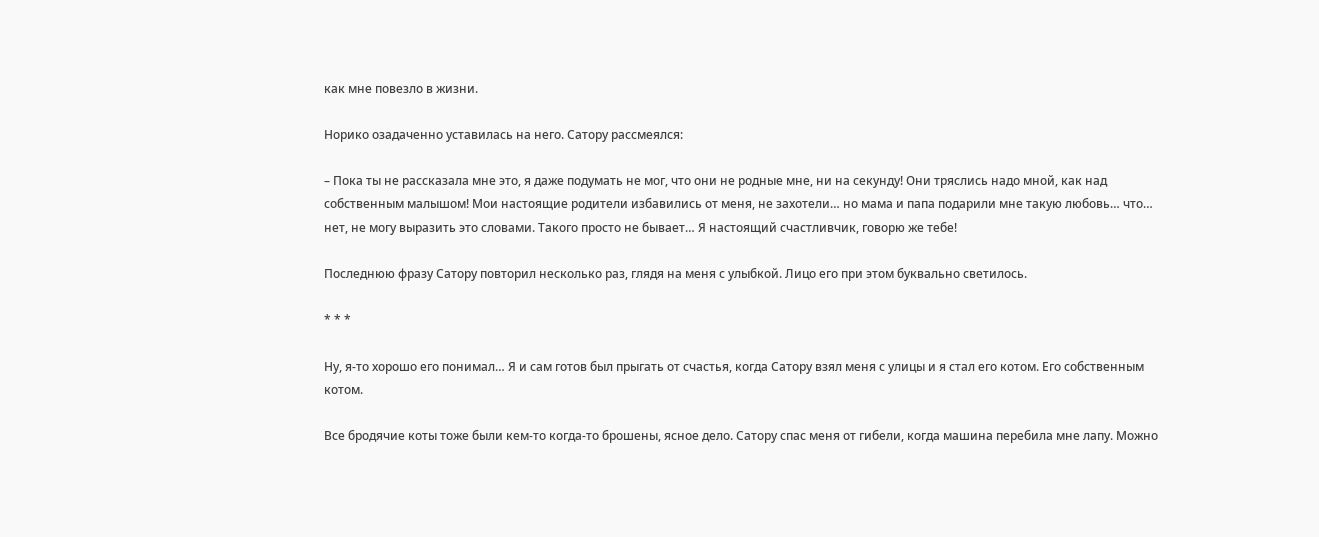как мне повезло в жизни.

Норико озадаченно уставилась на него. Сатору рассмеялся:

– Пока ты не рассказала мне это, я даже подумать не мог, что они не родные мне, ни на секунду! Они тряслись надо мной, как над собственным малышом! Мои настоящие родители избавились от меня, не захотели… но мама и папа подарили мне такую любовь… что… нет, не могу выразить это словами. Такого просто не бывает… Я настоящий счастливчик, говорю же тебе!

Последнюю фразу Сатору повторил несколько раз, глядя на меня с улыбкой. Лицо его при этом буквально светилось.

* * *

Ну, я-то хорошо его понимал… Я и сам готов был прыгать от счастья, когда Сатору взял меня с улицы и я стал его котом. Его собственным котом.

Все бродячие коты тоже были кем-то когда-то брошены, ясное дело. Сатору спас меня от гибели, когда машина перебила мне лапу. Можно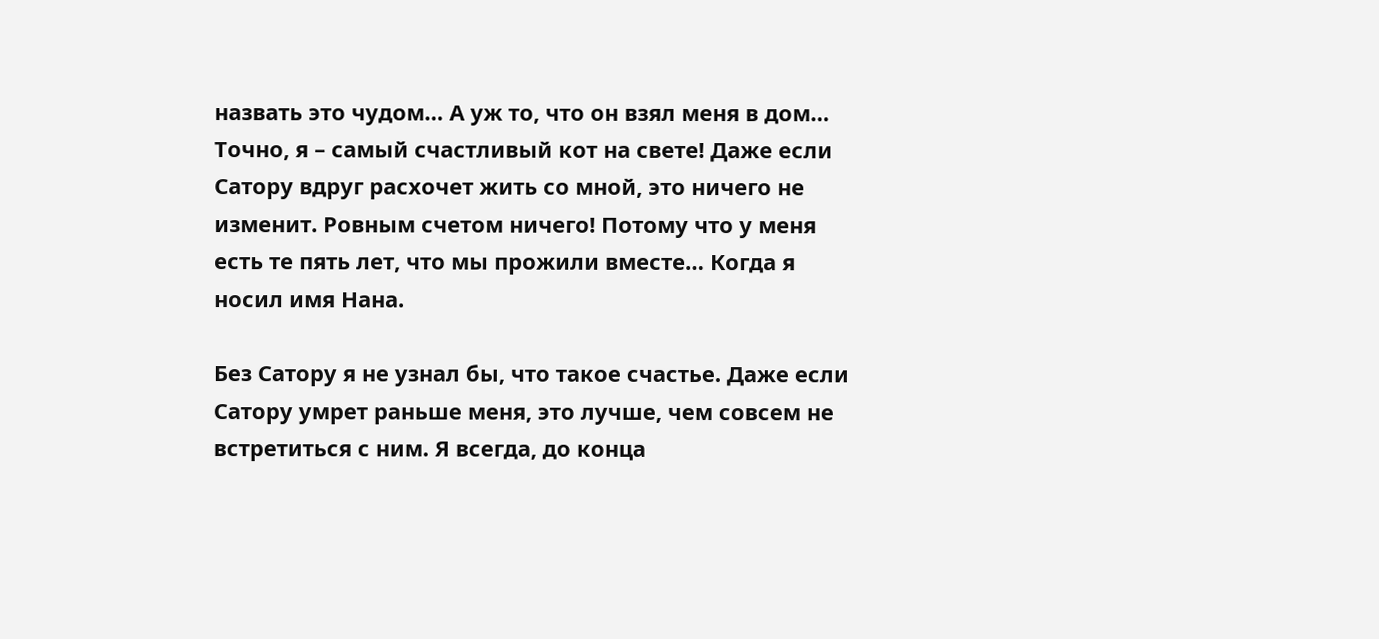назвать это чудом… А уж то, что он взял меня в дом… Точно, я – самый счастливый кот на свете! Даже если Сатору вдруг расхочет жить со мной, это ничего не изменит. Ровным счетом ничего! Потому что у меня есть те пять лет, что мы прожили вместе… Когда я носил имя Нана.

Без Сатору я не узнал бы, что такое счастье. Даже если Сатору умрет раньше меня, это лучше, чем совсем не встретиться с ним. Я всегда, до конца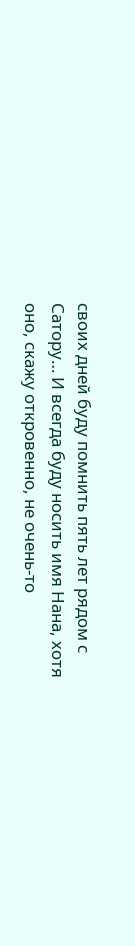своих дней буду помнить пять лет рядом с Сатору… И всегда буду носить имя Нана, хотя оно, скажу откровенно, не очень-то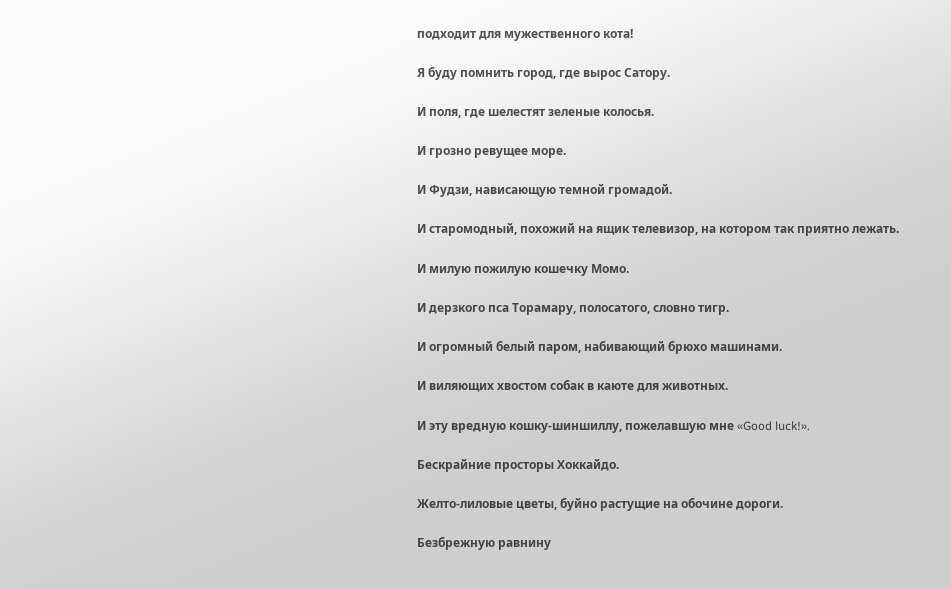подходит для мужественного кота!

Я буду помнить город, где вырос Сатору.

И поля, где шелестят зеленые колосья.

И грозно ревущее море.

И Фудзи, нависающую темной громадой.

И старомодный, похожий на ящик телевизор, на котором так приятно лежать.

И милую пожилую кошечку Момо.

И дерзкого пса Торамару, полосатого, словно тигр.

И огромный белый паром, набивающий брюхо машинами.

И виляющих хвостом собак в каюте для животных.

И эту вредную кошку-шиншиллу, пожелавшую мне «Good luck!».

Бескрайние просторы Хоккайдо.

Желто-лиловые цветы, буйно растущие на обочине дороги.

Безбрежную равнину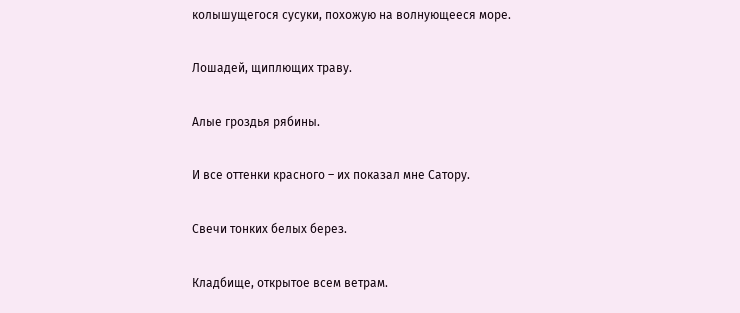колышущегося сусуки, похожую на волнующееся море.

Лошадей, щиплющих траву.

Алые гроздья рябины.

И все оттенки красного – их показал мне Сатору.

Свечи тонких белых берез.

Кладбище, открытое всем ветрам.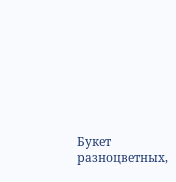Букет разноцветных,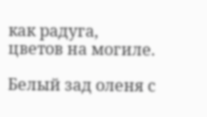как радуга, цветов на могиле.

Белый зад оленя с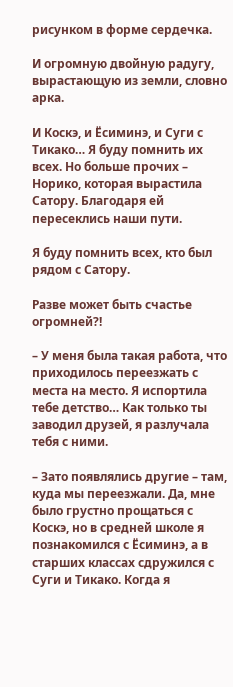рисунком в форме сердечка.

И огромную двойную радугу, вырастающую из земли, словно арка.

И Коскэ, и Ёсиминэ, и Суги с Тикако… Я буду помнить их всех. Но больше прочих – Норико, которая вырастила Сатору. Благодаря ей пересеклись наши пути.

Я буду помнить всех, кто был рядом с Сатору.

Разве может быть счастье огромней?!

– У меня была такая работа, что приходилось переезжать с места на место. Я испортила тебе детство… Как только ты заводил друзей, я разлучала тебя с ними.

– Зато появлялись другие – там, куда мы переезжали. Да, мне было грустно прощаться с Коскэ, но в средней школе я познакомился с Ёсиминэ, а в старших классах сдружился с Суги и Тикако. Когда я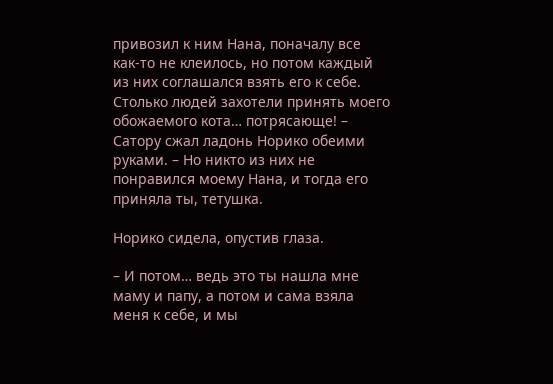привозил к ним Нана, поначалу все как-то не клеилось, но потом каждый из них соглашался взять его к себе. Столько людей захотели принять моего обожаемого кота… потрясающе! – Сатору сжал ладонь Норико обеими руками. – Но никто из них не понравился моему Нана, и тогда его приняла ты, тетушка.

Норико сидела, опустив глаза.

– И потом… ведь это ты нашла мне маму и папу, а потом и сама взяла меня к себе, и мы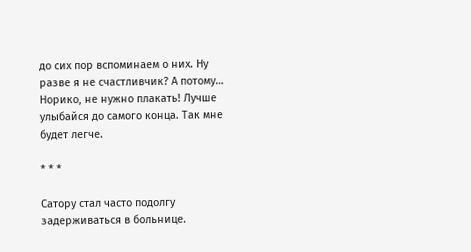до сих пор вспоминаем о них. Ну разве я не счастливчик? А потому… Норико, не нужно плакать! Лучше улыбайся до самого конца. Так мне будет легче.

* * *

Сатору стал часто подолгу задерживаться в больнице.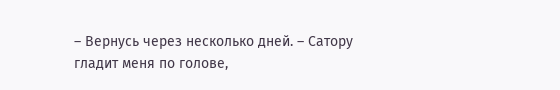– Вернусь через несколько дней. – Сатору гладит меня по голове,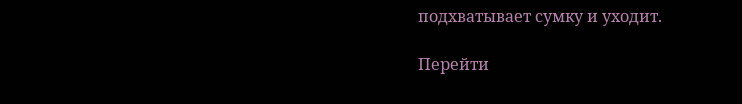подхватывает сумку и уходит.

Перейти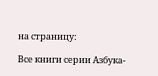на страницу:

Все книги серии Азбука-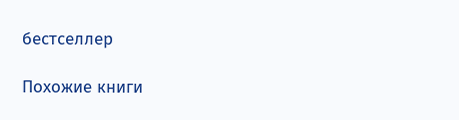бестселлер

Похожие книги